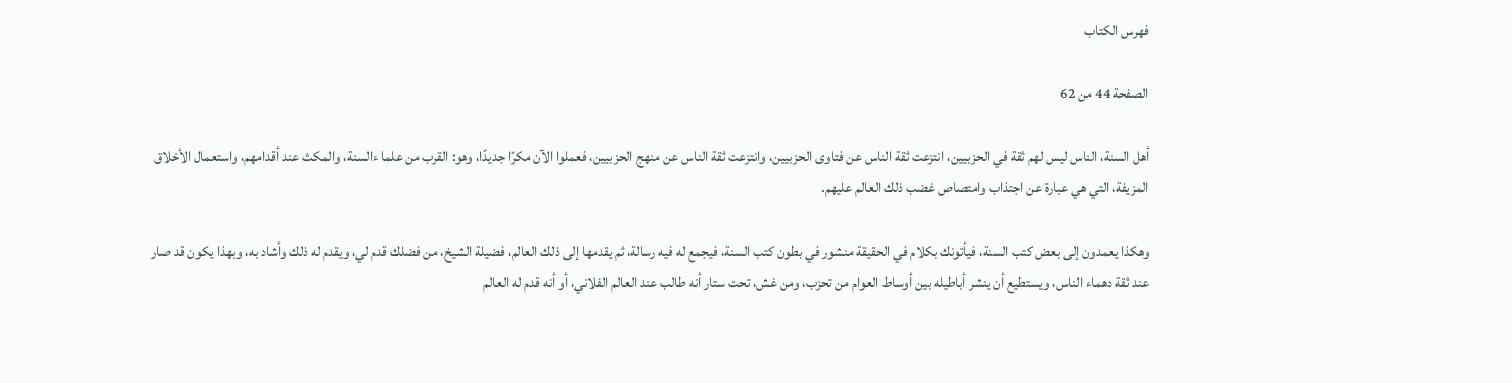فهرس الكتاب

الصفحة 44 من 62

أهل السنة، الناس ليس لهم ثقة في الحزبيين، انتزعت ثقة الناس عن فتاوى الحزبيين، وانتزعت ثقة الناس عن منهج الحزبيين، فعملوا الآن مكرًا جديدًا، وهو: القرب من علما ءالسنة، والمكث عند أقدامهم، واستعمال الأخلاق المزيفة، التي هي عبارة عن اجتذاب وامتصاص غضب ذلك العالم عليهم.

وهكذا يعمدون إلى بعض كتب السنة، فيأتونك بكلام في الحقيقة منشور في بطون كتب السنة، فيجمع له فيه رسالة، ثم يقدمها إلى ذلك العالم، فضيلة الشيخ، من فضلك قدم لي، ويقدم له ذلك وأشاد به، وبهذا يكون قد صار عند ثقة دهماء الناس، ويستطيع أن ينشر أباطيله بين أوساط العوام من تحزب، ومن غش، تحت ستار أنه طالب عند العالم الفلاني، أو أنه قدم له العالم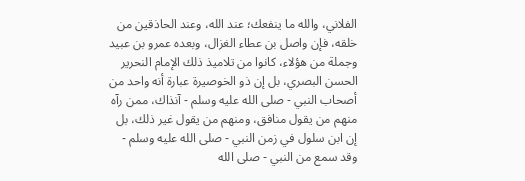الفلاني، والله ما ينفعك؛ عند الله، وعند الحاذقين من خلقه، فإن واصل بن عطاء الغزال، وبعده عمرو بن عبيد وجملة من هؤلاء، كانوا من تلاميذ ذلك الإمام النحرير الحسن البصري، بل إن ذو الخوصيرة عبارة أنه واحد من أصحاب النبي - صلى الله عليه وسلم - آنذاك، ممن رآه منهم من يقول منافق، ومنهم من يقول غير ذلك، بل إن ابن سلول في زمن النبي - صلى الله عليه وسلم - وقد سمع من النبي - صلى الله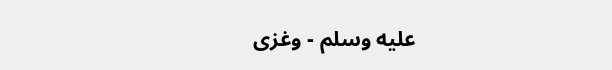عليه وسلم - وغزى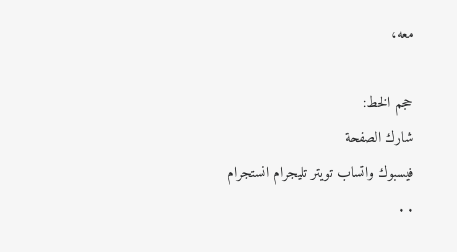معه،

حجم الخط:
شارك الصفحة
فيسبوك واتساب تويتر تليجرام انستجرام
. .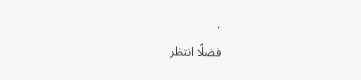.
فضلًا انتظر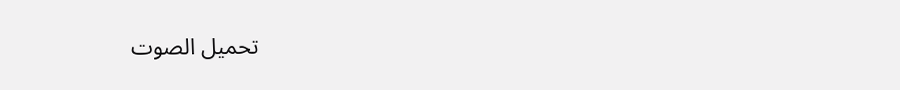تحميل الصوت